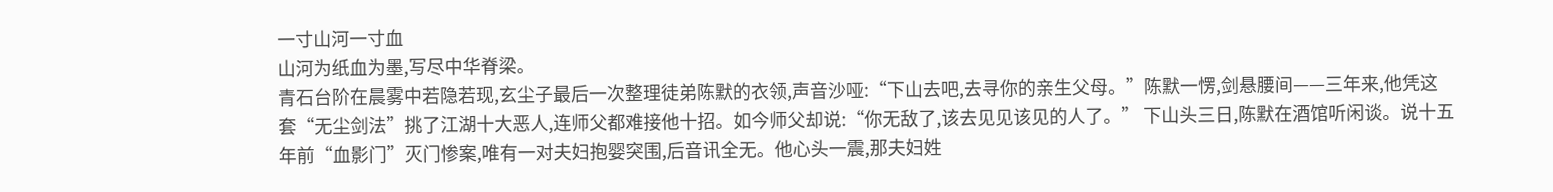一寸山河一寸血
山河为纸血为墨,写尽中华脊梁。
青石台阶在晨雾中若隐若现,玄尘子最后一次整理徒弟陈默的衣领,声音沙哑:“下山去吧,去寻你的亲生父母。”陈默一愣,剑悬腰间——三年来,他凭这套“无尘剑法”挑了江湖十大恶人,连师父都难接他十招。如今师父却说:“你无敌了,该去见见该见的人了。” 下山头三日,陈默在酒馆听闲谈。说十五年前“血影门”灭门惨案,唯有一对夫妇抱婴突围,后音讯全无。他心头一震,那夫妇姓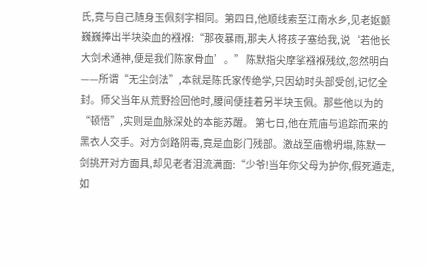氏,竟与自己随身玉佩刻字相同。第四日,他顺线索至江南水乡,见老妪颤巍巍捧出半块染血的襁褓:“那夜暴雨,那夫人将孩子塞给我,说‘若他长大剑术通神,便是我们陈家骨血’。” 陈默指尖摩挲襁褓残纹,忽然明白——所谓“无尘剑法”,本就是陈氏家传绝学,只因幼时头部受创,记忆全封。师父当年从荒野捡回他时,腰间便挂着另半块玉佩。那些他以为的“顿悟”,实则是血脉深处的本能苏醒。 第七日,他在荒庙与追踪而来的黑衣人交手。对方剑路阴毒,竟是血影门残部。激战至庙檐坍塌,陈默一剑挑开对方面具,却见老者泪流满面:“少爷!当年你父母为护你,假死遁走,如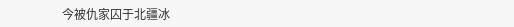今被仇家囚于北疆冰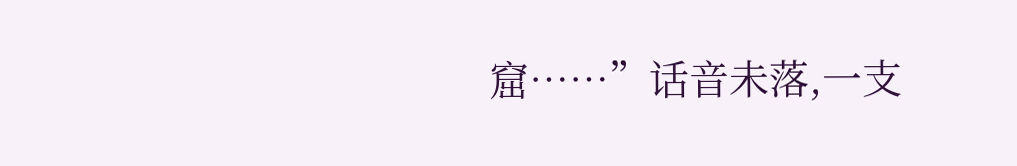窟……”话音未落,一支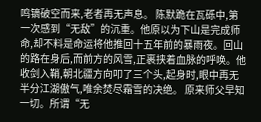鸣镝破空而来,老者再无声息。 陈默跪在瓦砾中,第一次感到“无敌”的沉重。他原以为下山是完成师命,却不料是命运将他推回十五年前的暴雨夜。回山的路在身后,而前方的风雪,正裹挟着血脉的呼唤。他收剑入鞘,朝北疆方向叩了三个头,起身时,眼中再无半分江湖傲气,唯余焚尽霜雪的决绝。 原来师父早知一切。所谓“无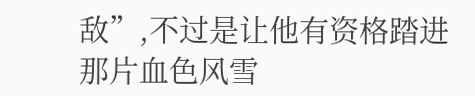敌”,不过是让他有资格踏进那片血色风雪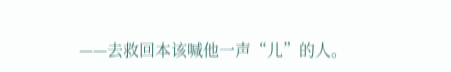——去救回本该喊他一声“儿”的人。